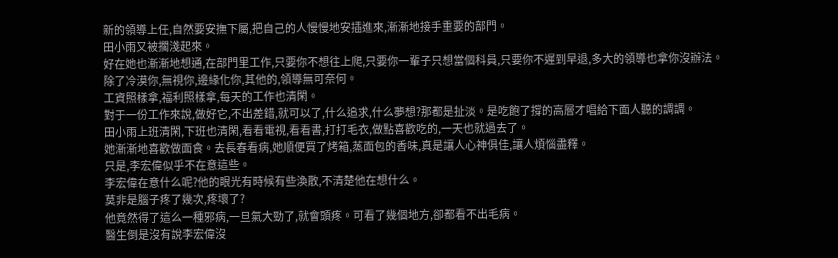新的領導上任,自然要安撫下屬,把自己的人慢慢地安插進來,漸漸地接手重要的部門。
田小雨又被擱淺起來。
好在她也漸漸地想通,在部門里工作,只要你不想往上爬,只要你一輩子只想當個科員,只要你不遲到早退,多大的領導也拿你沒辦法。
除了冷漠你,無視你,邊緣化你,其他的,領導無可奈何。
工資照樣拿,福利照樣拿,每天的工作也清閑。
對于一份工作來說,做好它,不出差錯,就可以了,什么追求,什么夢想?那都是扯淡。是吃飽了撐的高層才唱給下面人聽的調調。
田小雨上班清閑,下班也清閑,看看電視,看看書,打打毛衣,做點喜歡吃的,一天也就過去了。
她漸漸地喜歡做面食。去長春看病,她順便買了烤箱,蒸面包的香味,真是讓人心神俱佳,讓人煩惱盡釋。
只是,李宏偉似乎不在意這些。
李宏偉在意什么呢?他的眼光有時候有些渙散,不清楚他在想什么。
莫非是腦子疼了幾次,疼壞了?
他竟然得了這么一種邪病,一旦氣大勁了,就會頭疼。可看了幾個地方,卻都看不出毛病。
醫生倒是沒有說李宏偉沒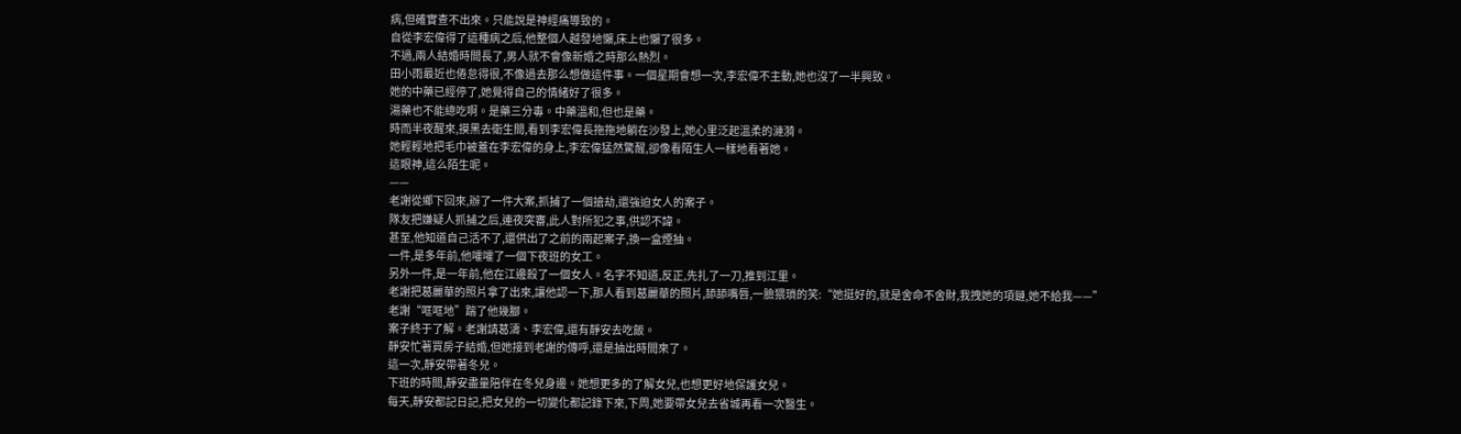病,但確實查不出來。只能說是神經痛導致的。
自從李宏偉得了這種病之后,他整個人越發地懶,床上也懶了很多。
不過,兩人結婚時間長了,男人就不會像新婚之時那么熱烈。
田小雨最近也倦怠得很,不像過去那么想做這件事。一個星期會想一次,李宏偉不主動,她也沒了一半興致。
她的中藥已經停了,她覺得自己的情緒好了很多。
湯藥也不能總吃啊。是藥三分毒。中藥溫和,但也是藥。
時而半夜醒來,摸黑去衛生間,看到李宏偉長拖拖地躺在沙發上,她心里泛起溫柔的漣漪。
她輕輕地把毛巾被蓋在李宏偉的身上,李宏偉猛然驚醒,卻像看陌生人一樣地看著她。
這眼神,這么陌生呢。
——
老謝從鄉下回來,辦了一件大案,抓捕了一個搶劫,還強迫女人的案子。
隊友把嫌疑人抓捕之后,連夜突審,此人對所犯之事,供認不諱。
甚至,他知道自己活不了,還供出了之前的兩起案子,換一盒煙抽。
一件,是多年前,他嚯嚯了一個下夜班的女工。
另外一件,是一年前,他在江邊殺了一個女人。名字不知道,反正,先扎了一刀,推到江里。
老謝把葛麗華的照片拿了出來,讓他認一下,那人看到葛麗華的照片,舔舔嘴唇,一臉猥瑣的笑:“她挺好的,就是舍命不舍財,我拽她的項鏈,她不給我——”
老謝“哐哐地”踹了他幾腳。
案子終于了解。老謝請葛濤、李宏偉,還有靜安去吃飯。
靜安忙著買房子結婚,但她接到老謝的傳呼,還是抽出時間來了。
這一次,靜安帶著冬兒。
下班的時間,靜安盡量陪伴在冬兒身邊。她想更多的了解女兒,也想更好地保護女兒。
每天,靜安都記日記,把女兒的一切變化都記錄下來,下周,她要帶女兒去省城再看一次醫生。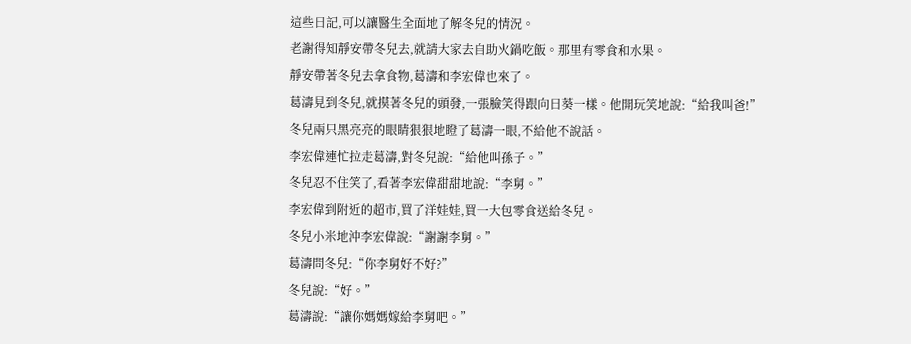這些日記,可以讓醫生全面地了解冬兒的情況。
老謝得知靜安帶冬兒去,就請大家去自助火鍋吃飯。那里有零食和水果。
靜安帶著冬兒去拿食物,葛濤和李宏偉也來了。
葛濤見到冬兒,就摸著冬兒的頭發,一張臉笑得跟向日葵一樣。他開玩笑地說:“給我叫爸!”
冬兒兩只黑亮亮的眼睛狠狠地瞪了葛濤一眼,不給他不說話。
李宏偉連忙拉走葛濤,對冬兒說:“給他叫孫子。”
冬兒忍不住笑了,看著李宏偉甜甜地說:“李舅。”
李宏偉到附近的超市,買了洋娃娃,買一大包零食送給冬兒。
冬兒小米地沖李宏偉說:“謝謝李舅。”
葛濤問冬兒:“你李舅好不好?”
冬兒說:“好。”
葛濤說:“讓你媽媽嫁給李舅吧。”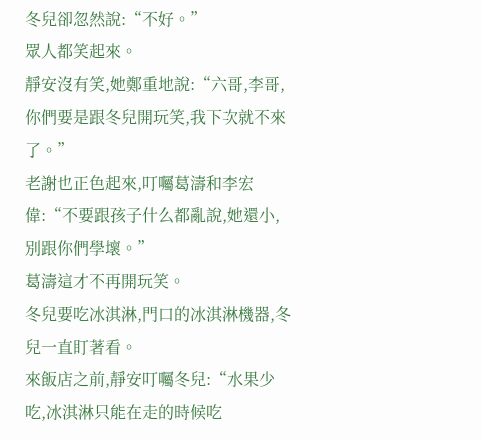冬兒卻忽然說:“不好。”
眾人都笑起來。
靜安沒有笑,她鄭重地說:“六哥,李哥,你們要是跟冬兒開玩笑,我下次就不來了。”
老謝也正色起來,叮囑葛濤和李宏偉:“不要跟孩子什么都亂說,她還小,別跟你們學壞。”
葛濤這才不再開玩笑。
冬兒要吃冰淇淋,門口的冰淇淋機器,冬兒一直盯著看。
來飯店之前,靜安叮囑冬兒:“水果少吃,冰淇淋只能在走的時候吃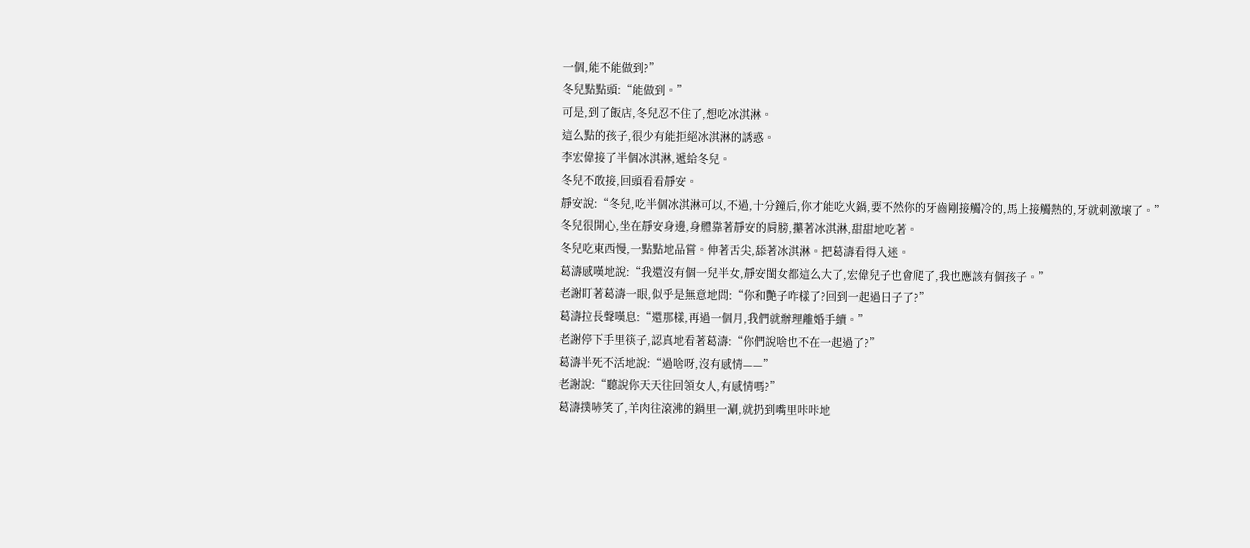一個,能不能做到?”
冬兒點點頭:“能做到。”
可是,到了飯店,冬兒忍不住了,想吃冰淇淋。
這么點的孩子,很少有能拒絕冰淇淋的誘惑。
李宏偉接了半個冰淇淋,遞給冬兒。
冬兒不敢接,回頭看看靜安。
靜安說:“冬兒,吃半個冰淇淋可以,不過,十分鐘后,你才能吃火鍋,要不然你的牙齒剛接觸冷的,馬上接觸熱的,牙就刺激壞了。”
冬兒很開心,坐在靜安身邊,身體靠著靜安的肩膀,攥著冰淇淋,甜甜地吃著。
冬兒吃東西慢,一點點地品嘗。伸著舌尖,舔著冰淇淋。把葛濤看得入迷。
葛濤感嘆地說:“我還沒有個一兒半女,靜安閨女都這么大了,宏偉兒子也會爬了,我也應該有個孩子。”
老謝盯著葛濤一眼,似乎是無意地問:“你和艷子咋樣了?回到一起過日子了?”
葛濤拉長聲嘆息:“還那樣,再過一個月,我們就辦理離婚手續。”
老謝停下手里筷子,認真地看著葛濤:“你們說啥也不在一起過了?”
葛濤半死不活地說:“過啥呀,沒有感情——”
老謝說:“聽說你天天往回領女人,有感情嗎?”
葛濤撲哧笑了,羊肉往滾沸的鍋里一涮,就扔到嘴里咔咔地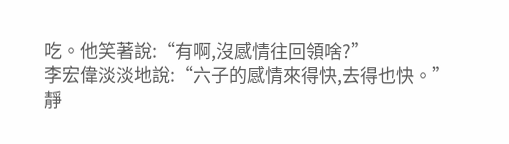吃。他笑著說:“有啊,沒感情往回領啥?”
李宏偉淡淡地說:“六子的感情來得快,去得也快。”
靜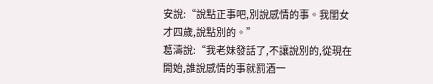安說:“說點正事吧,別說感情的事。我閨女才四歲,說點別的。”
葛濤說:“我老妹發話了,不讓說別的,從現在開始,誰說感情的事就罰酒一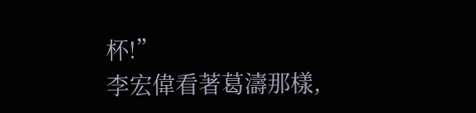杯!”
李宏偉看著葛濤那樣,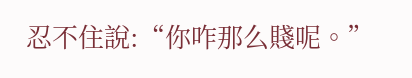忍不住說:“你咋那么賤呢。”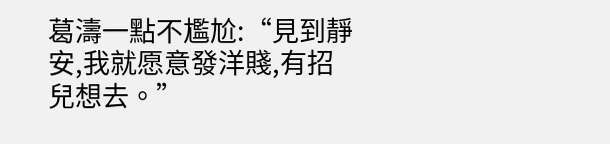葛濤一點不尷尬:“見到靜安,我就愿意發洋賤,有招兒想去。”